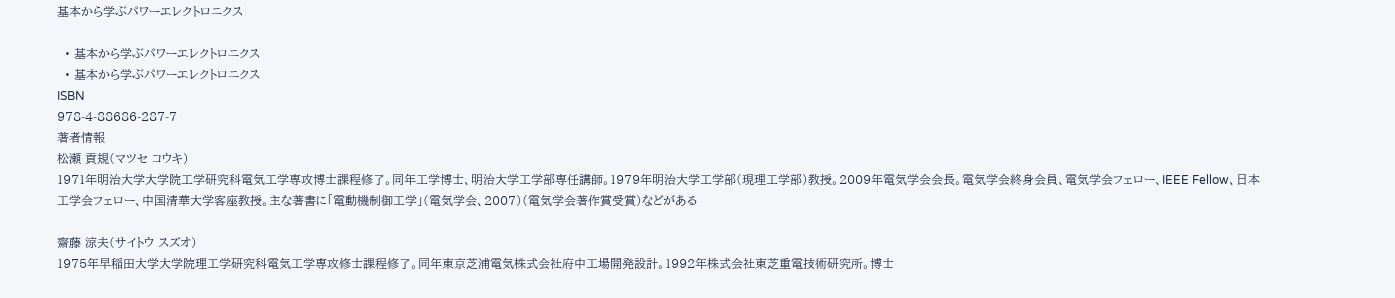基本から学ぶパワーエレクトロニクス

  • 基本から学ぶパワーエレクトロニクス
  • 基本から学ぶパワーエレクトロニクス
ISBN
978-4-88686-287-7
著者情報
松瀬 貢規(マツセ コウキ)
1971年明治大学大学院工学研究科電気工学専攻博士課程修了。同年工学博士、明治大学工学部専任講師。1979年明治大学工学部(現理工学部)教授。2009年電気学会会長。電気学会終身会員、電気学会フェロー、IEEE Fellow、日本工学会フェロー、中国清華大学客座教授。主な著書に「電動機制御工学」(電気学会、2007)(電気学会著作賞受賞)などがある

齋藤 涼夫(サイトウ スズオ)
1975年早稲田大学大学院理工学研究科電気工学専攻修士課程修了。同年東京芝浦電気株式会社府中工場開発設計。1992年株式会社東芝重電技術研究所。博士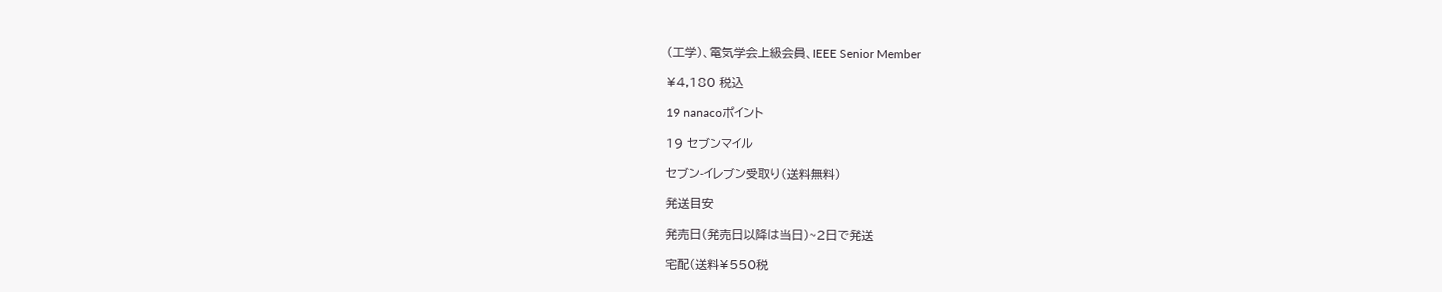(工学)、電気学会上級会員、IEEE Senior Member

¥4,180 税込

19 nanacoポイント

19 セブンマイル

セブン-イレブン受取り(送料無料)

発送目安

発売日(発売日以降は当日)~2日で発送

宅配(送料¥550税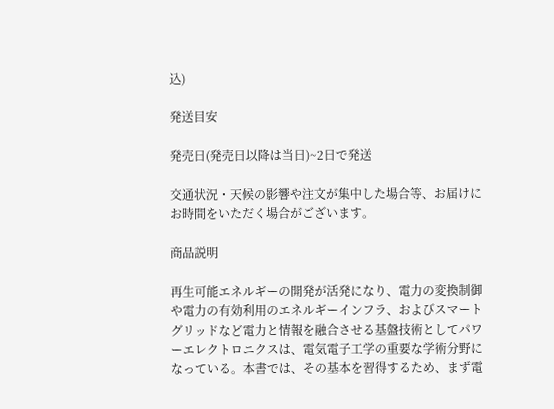込)

発送目安

発売日(発売日以降は当日)~2日で発送

交通状況・天候の影響や注文が集中した場合等、お届けにお時間をいただく場合がございます。

商品説明

再生可能エネルギーの開発が活発になり、電力の変換制御や電力の有効利用のエネルギーインフラ、およびスマートグリッドなど電力と情報を融合させる基盤技術としてパワーエレクトロニクスは、電気電子工学の重要な学術分野になっている。本書では、その基本を習得するため、まず電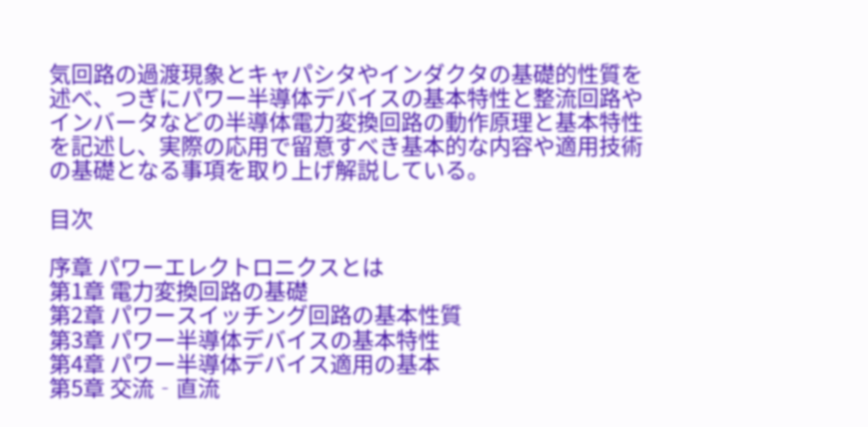気回路の過渡現象とキャパシタやインダクタの基礎的性質を述べ、つぎにパワー半導体デバイスの基本特性と整流回路やインバータなどの半導体電力変換回路の動作原理と基本特性を記述し、実際の応用で留意すべき基本的な内容や適用技術の基礎となる事項を取り上げ解説している。

目次

序章 パワーエレクトロニクスとは
第1章 電力変換回路の基礎
第2章 パワースイッチング回路の基本性質
第3章 パワー半導体デバイスの基本特性
第4章 パワー半導体デバイス適用の基本
第5章 交流‐直流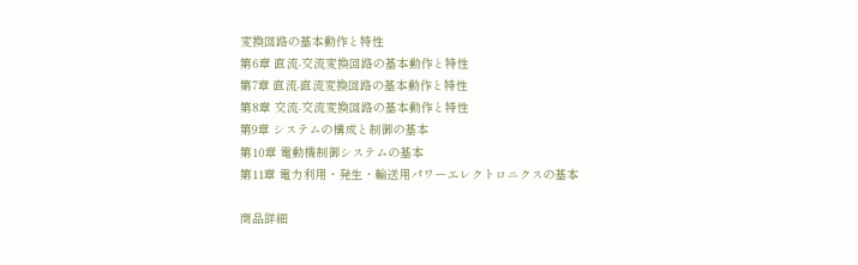変換回路の基本動作と特性
第6章 直流‐交流変換回路の基本動作と特性
第7章 直流‐直流変換回路の基本動作と特性
第8章 交流‐交流変換回路の基本動作と特性
第9章 システムの構成と制御の基本
第10章 電動機制御システムの基本
第11章 電力利用・発生・輸送用パワーエレクトロニクスの基本

商品詳細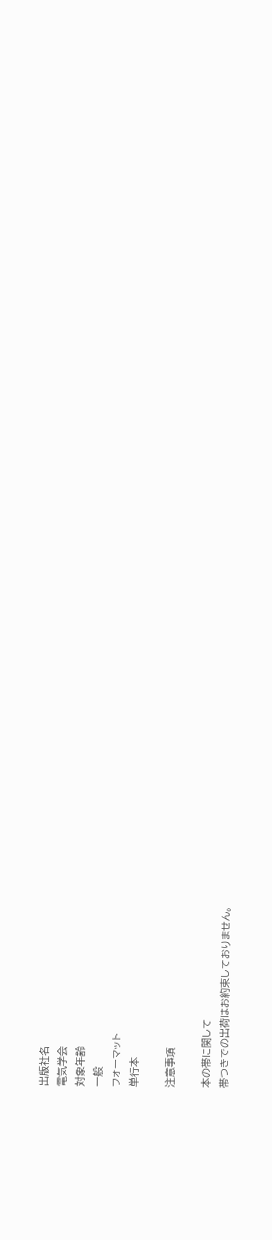出版社名
電気学会
対象年齢
一般
フォーマット
単行本

注意事項

本の帯に関して
帯つきでの出荷はお約束しておりません。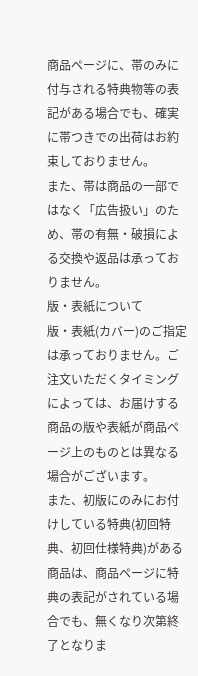商品ページに、帯のみに付与される特典物等の表記がある場合でも、確実に帯つきでの出荷はお約束しておりません。
また、帯は商品の一部ではなく「広告扱い」のため、帯の有無・破損による交換や返品は承っておりません。
版・表紙について
版・表紙(カバー)のご指定は承っておりません。ご注文いただくタイミングによっては、お届けする商品の版や表紙が商品ページ上のものとは異なる場合がございます。
また、初版にのみにお付けしている特典(初回特典、初回仕様特典)がある商品は、商品ページに特典の表記がされている場合でも、無くなり次第終了となりま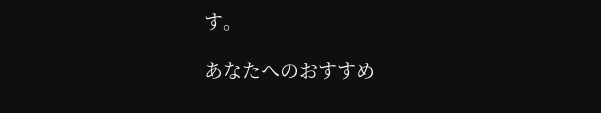す。

あなたへのおすすめ